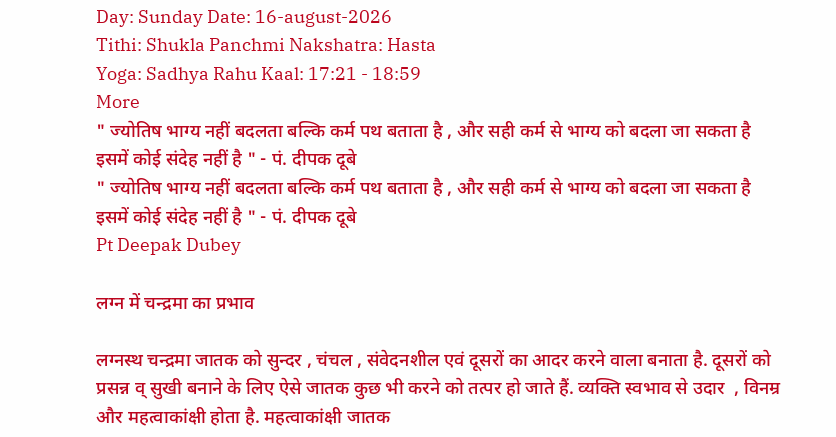Day: Sunday Date: 16-august-2026
Tithi: Shukla Panchmi Nakshatra: Hasta
Yoga: Sadhya Rahu Kaal: 17:21 - 18:59
More
" ज्योतिष भाग्य नहीं बदलता बल्कि कर्म पथ बताता है , और सही कर्म से भाग्य को बदला जा सकता है इसमें कोई संदेह नहीं है " - पं. दीपक दूबे
" ज्योतिष भाग्य नहीं बदलता बल्कि कर्म पथ बताता है , और सही कर्म से भाग्य को बदला जा सकता है इसमें कोई संदेह नहीं है " - पं. दीपक दूबे
Pt Deepak Dubey

लग्न में चन्द्रमा का प्रभाव

लग्नस्थ चन्द्रमा जातक को सुन्दर , चंचल , संवेदनशील एवं दूसरों का आदर करने वाला बनाता है. दूसरों को प्रसन्न व् सुखी बनाने के लिए ऐसे जातक कुछ भी करने को तत्पर हो जाते हैं. व्यक्ति स्वभाव से उदार  , विनम्र और महत्वाकांक्षी होता है. महत्वाकांक्षी जातक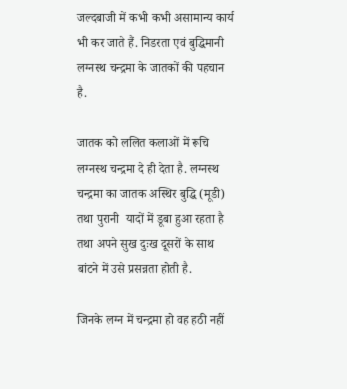जल्दबाजी में कभी कभी असामान्य कार्य भी कर जाते हैं. निडरता एवं बुद्धिमानी लग्नस्थ चन्द्रमा के जातकों की पहचान है.

जातक को ललित कलाओं में रूचि लग्नस्थ चन्द्रमा दे ही देता है. लग्नस्थ चन्द्रमा का जातक अस्थिर बुद्धि (मूडी) तथा पुरानी  यादों में डूबा हुआ रहता है तथा अपने सुख दुःख दूसरों के साथ बांटने में उसे प्रसन्नता होती है.

जिनके लग्न में चन्द्रमा हो वह हठी नहीं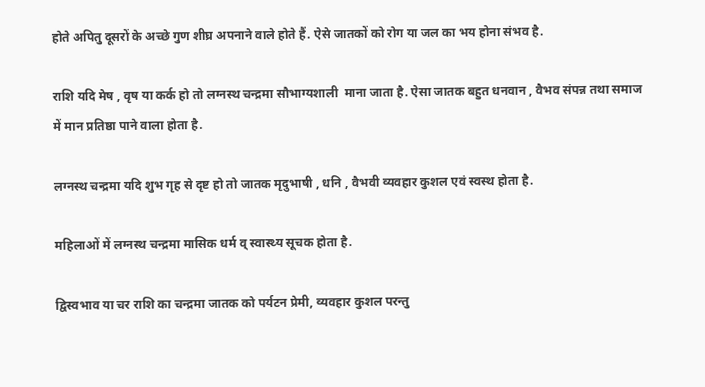होते अपितु दूसरों के अच्छे गुण शीघ्र अपनाने वाले होते हैं. ऐसे जातकों को रोग या जल का भय होना संभव है.

राशि यदि मेष , वृष या कर्क हो तो लग्नस्थ चन्द्रमा सौभाग्यशाली  माना जाता है. ऐसा जातक बहुत धनवान , वैभव संपन्न तथा समाज में मान प्रतिष्ठा पाने वाला होता है.

लग्नस्थ चन्द्रमा यदि शुभ गृह से दृष्ट हो तो जातक मृदुभाषी , धनि , वैभवी व्यवहार कुशल एवं स्वस्थ होता है.

महिलाओं में लग्नस्थ चन्द्रमा मासिक धर्म व् स्वास्थ्य सूचक होता है.

द्विस्वभाव या चर राशि का चन्द्रमा जातक को पर्यटन प्रेमी, व्यवहार कुशल परन्तु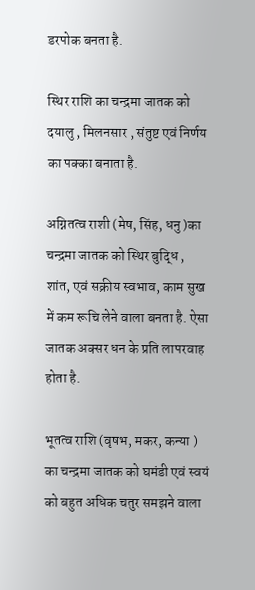डरपोक बनता है.

स्थिर राशि का चन्द्रमा जातक को दयालु , मिलनसार , संतुष्ट एवं निर्णय का पक्का बनाता है.

अग्नितत्व राशी (मेष, सिंह, धनु )का चन्द्रमा जातक को स्थिर बुद्धि , शांत, एवं सक्रीय स्वभाव, काम सुख में कम रूचि लेने वाला बनता है. ऐसा जातक अक्सर धन के प्रति लापरवाह होता है.

भूतत्व राशि (वृषभ, मकर, कन्या ) का चन्द्रमा जातक को घमंडी एवं स्वयं को बहुत अधिक चतुर समझने वाला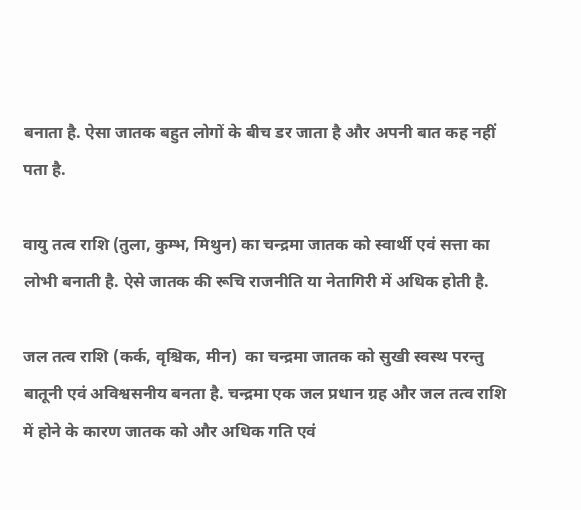बनाता है. ऐसा जातक बहुत लोगों के बीच डर जाता है और अपनी बात कह नहीं पता है.

वायु तत्व राशि (तुला, कुम्भ, मिथुन) का चन्द्रमा जातक को स्वार्थी एवं सत्ता का लोभी बनाती है. ऐसे जातक की रूचि राजनीति या नेतागिरी में अधिक होती है.

जल तत्व राशि (कर्क, वृश्चिक, मीन)  का चन्द्रमा जातक को सुखी स्वस्थ परन्तु  बातूनी एवं अविश्वसनीय बनता है. चन्द्रमा एक जल प्रधान ग्रह और जल तत्व राशि में होने के कारण जातक को और अधिक गति एवं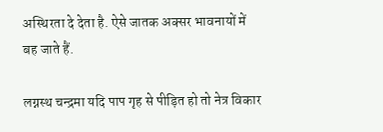अस्थिरता दे देता है. ऐसे जातक अक्सर भावनायों में बह जाते हैं.

लग्नस्थ चन्द्रमा यदि पाप गृह से पीड़ित हो तो नेत्र विकार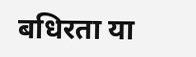बधिरता या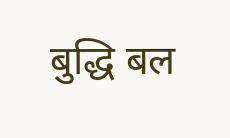बुद्धि बल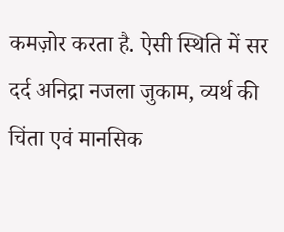कमज़ोर करता है. ऐसी स्थिति में सर दर्द अनिद्रा नजला जुकाम, व्यर्थ की चिंता एवं मानसिक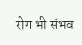रोग भी संभव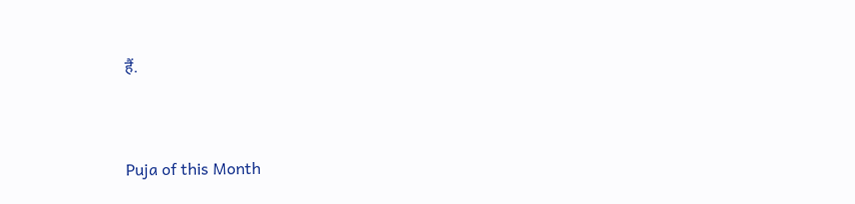हैं.


Puja of this Month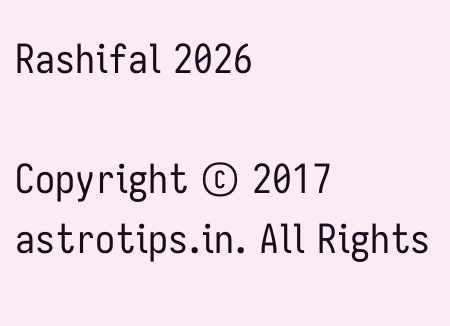Rashifal 2026

Copyright © 2017 astrotips.in. All Rights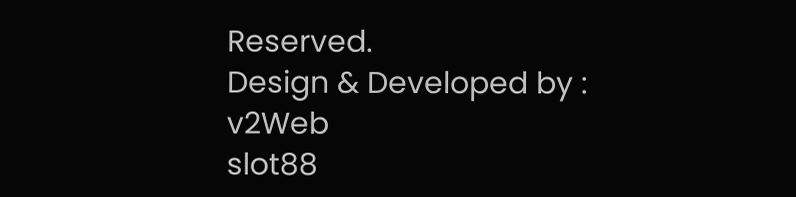Reserved.
Design & Developed by : v2Web
slot88